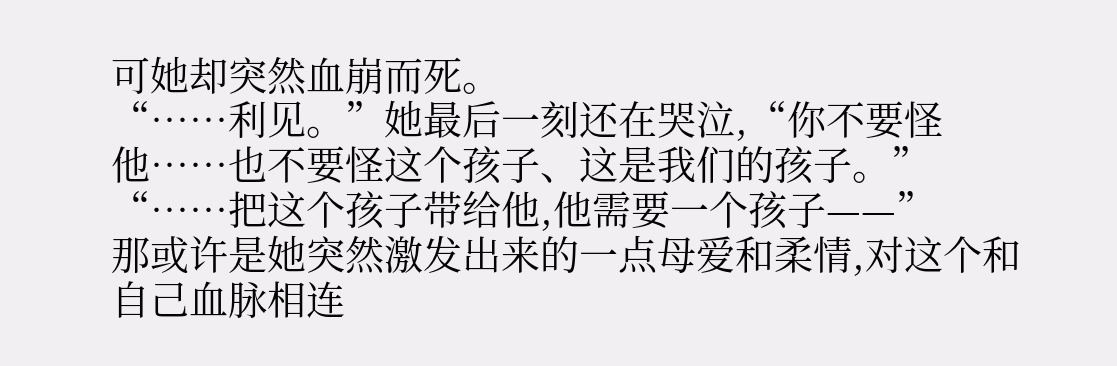可她却突然血崩而死。
“……利见。”她最后一刻还在哭泣,“你不要怪他……也不要怪这个孩子、这是我们的孩子。”
“……把这个孩子带给他,他需要一个孩子——”
那或许是她突然激发出来的一点母爱和柔情,对这个和自己血脉相连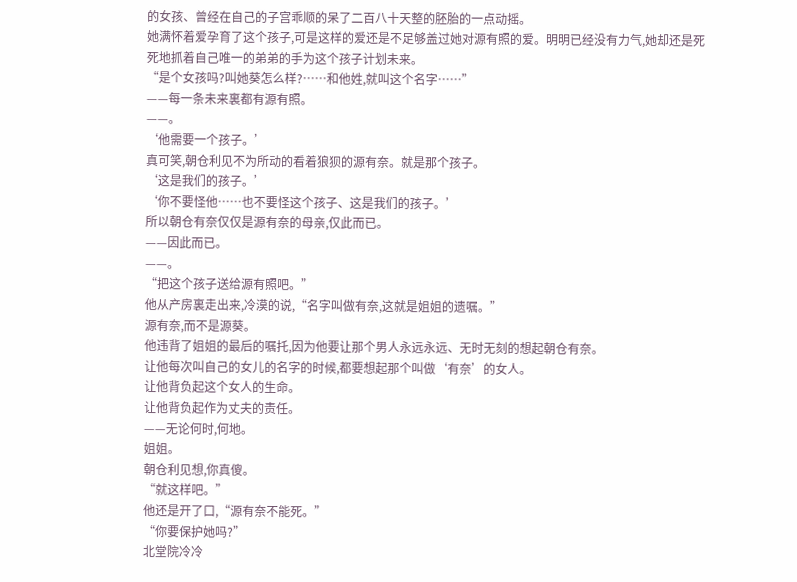的女孩、曾经在自己的子宫乖顺的呆了二百八十天整的胚胎的一点动摇。
她满怀着爱孕育了这个孩子,可是这样的爱还是不足够盖过她对源有照的爱。明明已经没有力气,她却还是死死地抓着自己唯一的弟弟的手为这个孩子计划未来。
“是个女孩吗?叫她葵怎么样?……和他姓,就叫这个名字……”
——每一条未来裏都有源有照。
——。
‘他需要一个孩子。’
真可笑,朝仓利见不为所动的看着狼狈的源有奈。就是那个孩子。
‘这是我们的孩子。’
‘你不要怪他……也不要怪这个孩子、这是我们的孩子。’
所以朝仓有奈仅仅是源有奈的母亲,仅此而已。
——因此而已。
——。
“把这个孩子送给源有照吧。”
他从产房裏走出来,冷漠的说,“名字叫做有奈,这就是姐姐的遗嘱。”
源有奈,而不是源葵。
他违背了姐姐的最后的嘱托,因为他要让那个男人永远永远、无时无刻的想起朝仓有奈。
让他每次叫自己的女儿的名字的时候,都要想起那个叫做‘有奈’的女人。
让他背负起这个女人的生命。
让他背负起作为丈夫的责任。
——无论何时,何地。
姐姐。
朝仓利见想,你真傻。
“就这样吧。”
他还是开了口,“源有奈不能死。”
“你要保护她吗?”
北堂院冷冷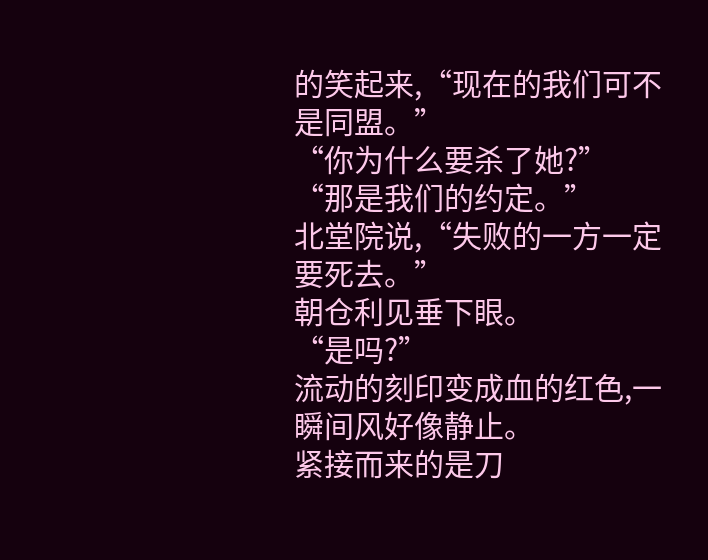的笑起来,“现在的我们可不是同盟。”
“你为什么要杀了她?”
“那是我们的约定。”
北堂院说,“失败的一方一定要死去。”
朝仓利见垂下眼。
“是吗?”
流动的刻印变成血的红色,一瞬间风好像静止。
紧接而来的是刀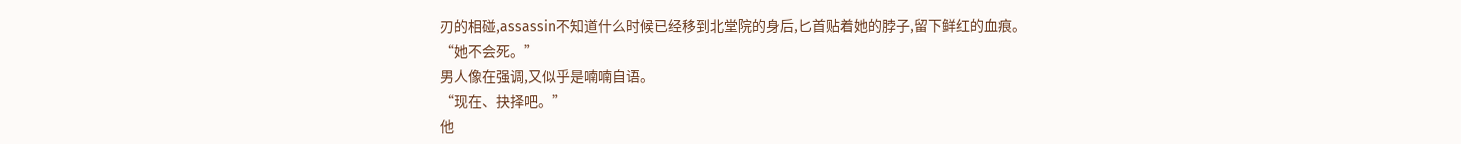刃的相碰,assassin不知道什么时候已经移到北堂院的身后,匕首贴着她的脖子,留下鲜红的血痕。
“她不会死。”
男人像在强调,又似乎是喃喃自语。
“现在、抉择吧。”
他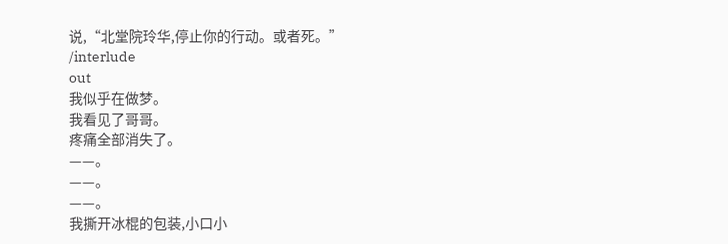说,“北堂院玲华,停止你的行动。或者死。”
/interlude
out
我似乎在做梦。
我看见了哥哥。
疼痛全部消失了。
——。
——。
——。
我撕开冰棍的包装,小口小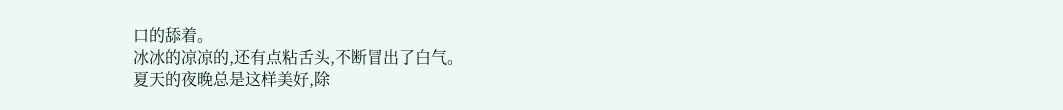口的舔着。
冰冰的凉凉的,还有点粘舌头,不断冒出了白气。
夏天的夜晚总是这样美好,除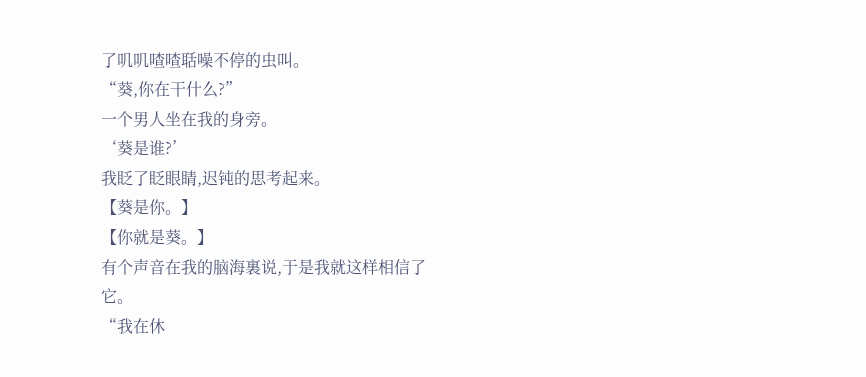了叽叽喳喳聒噪不停的虫叫。
“葵,你在干什么?”
一个男人坐在我的身旁。
‘葵是谁?’
我眨了眨眼睛,迟钝的思考起来。
【葵是你。】
【你就是葵。】
有个声音在我的脑海裏说,于是我就这样相信了它。
“我在休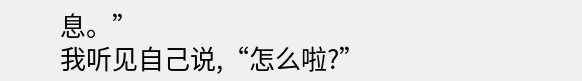息。”
我听见自己说,“怎么啦?”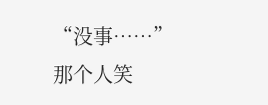“没事……”
那个人笑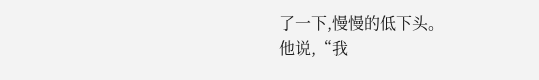了一下,慢慢的低下头。
他说,“我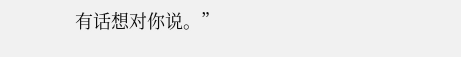有话想对你说。”